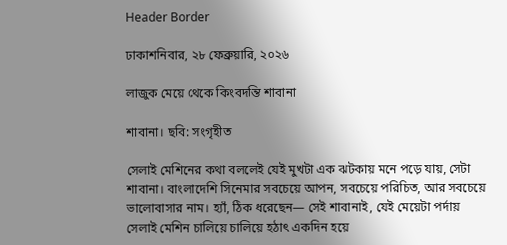Header Border

ঢাকাশনিবার, ২৮ ফেব্রুয়ারি, ২০২৬

লাজুক মেয়ে থেকে কিংবদন্তি শাবানা

শাবানা। ছবি: সংগৃহীত

সেলাই মেশিনের কথা বললেই যেই মুখটা এক ঝটকায় মনে পড়ে যায়, সেটা শাবানা। বাংলাদেশি সিনেমার সবচেয়ে আপন, সবচেয়ে পরিচিত, আর সবচেয়ে ভালোবাসার নাম। হ্যাঁ, ঠিক ধরেছেন— সেই শাবানাই, যেই মেয়েটা পর্দায় সেলাই মেশিন চালিয়ে চালিয়ে হঠাৎ একদিন হয়ে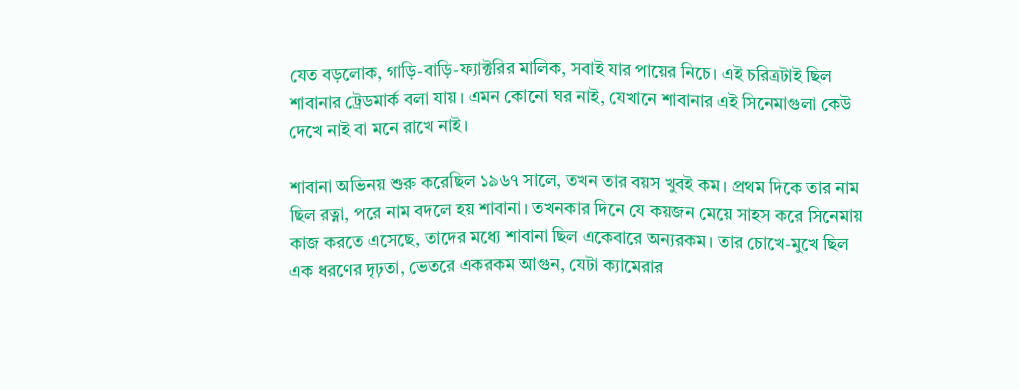যেত বড়লোক, গাড়ি-বাড়ি-ফ্যাক্টরির মালিক, সবাই যার পায়ের নিচে। এই চরিত্রটাই ছিল শাবানার ট্রেডমার্ক বলা যায়। এমন কোনো ঘর নাই, যেখানে শাবানার এই সিনেমাগুলা কেউ দেখে নাই বা মনে রাখে নাই।

শাবানা অভিনয় শুরু করেছিল ১৯৬৭ সালে, তখন তার বয়স খুবই কম। প্রথম দিকে তার নাম ছিল রত্না, পরে নাম বদলে হয় শাবানা। তখনকার দিনে যে কয়জন মেয়ে সাহস করে সিনেমায় কাজ করতে এসেছে, তাদের মধ্যে শাবানা ছিল একেবারে অন্যরকম। তার চোখে-মুখে ছিল এক ধরণের দৃঢ়তা, ভেতরে একরকম আগুন, যেটা ক্যামেরার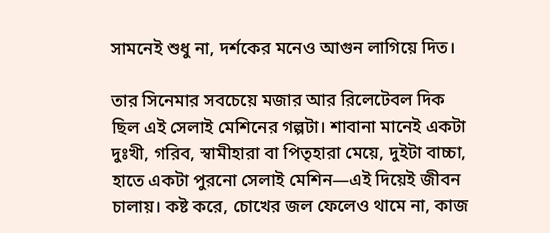সামনেই শুধু না, দর্শকের মনেও আগুন লাগিয়ে দিত।

তার সিনেমার সবচেয়ে মজার আর রিলেটেবল দিক ছিল এই সেলাই মেশিনের গল্পটা। শাবানা মানেই একটা দুঃখী, গরিব, স্বামীহারা বা পিতৃহারা মেয়ে, দুইটা বাচ্চা, হাতে একটা পুরনো সেলাই মেশিন—এই দিয়েই জীবন চালায়। কষ্ট করে, চোখের জল ফেলেও থামে না, কাজ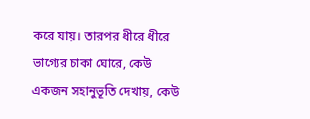করে যায়। তারপর ধীরে ধীরে ভাগ্যের চাকা ঘোরে, কেউ একজন সহানুভূতি দেখায়, কেউ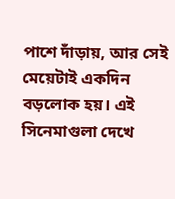পাশে দাঁড়ায়, আর সেই মেয়েটাই একদিন বড়লোক হয়। এই সিনেমাগুলা দেখে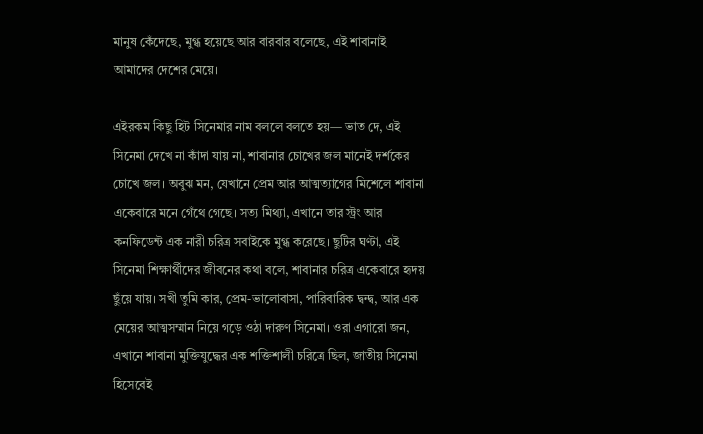মানুষ কেঁদেছে, মুগ্ধ হয়েছে আর বারবার বলেছে, এই শাবানাই আমাদের দেশের মেয়ে।

এইরকম কিছু হিট সিনেমার নাম বললে বলতে হয়— ভাত দে, এই সিনেমা দেখে না কাঁদা যায় না, শাবানার চোখের জল মানেই দর্শকের চোখে জল। অবুঝ মন, যেখানে প্রেম আর আত্মত্যাগের মিশেলে শাবানা একেবারে মনে গেঁথে গেছে। সত্য মিথ্যা, এখানে তার স্ট্রং আর কনফিডেন্ট এক নারী চরিত্র সবাইকে মুগ্ধ করেছে। ছুটির ঘণ্টা, এই সিনেমা শিক্ষার্থীদের জীবনের কথা বলে, শাবানার চরিত্র একেবারে হৃদয় ছুঁয়ে যায়। সখী তুমি কার, প্রেম-ভালোবাসা, পারিবারিক দ্বন্দ্ব, আর এক মেয়ের আত্মসম্মান নিয়ে গড়ে ওঠা দারুণ সিনেমা। ওরা এগারো জন, এখানে শাবানা মুক্তিযুদ্ধের এক শক্তিশালী চরিত্রে ছিল, জাতীয় সিনেমা হিসেবেই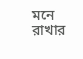মনে রাখার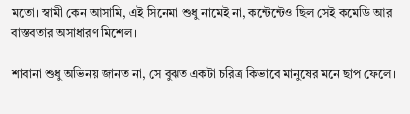মতো। স্বামী কেন আসামি, এই সিনেমা শুধু নামেই না, কন্টেন্টেও ছিল সেই কমেডি আর বাস্তবতার অসাধারণ মিশেল।

শাবানা শুধু অভিনয় জানত না, সে বুঝত একটা চরিত্র কিভাবে মানুষের মনে ছাপ ফেলে।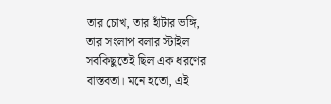তার চোখ, তার হাঁটার ভঙ্গি, তার সংলাপ বলার স্টাইল সবকিছুতেই ছিল এক ধরণের বাস্তবতা। মনে হতো, এই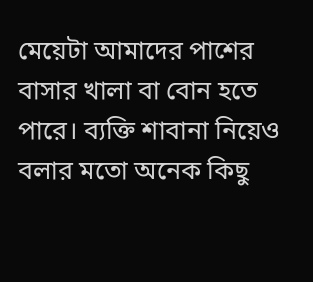মেয়েটা আমাদের পাশের বাসার খালা বা বোন হতে পারে। ব্যক্তি শাবানা নিয়েও বলার মতো অনেক কিছু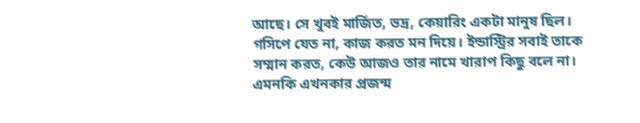আছে। সে খুবই মার্জিত, ভদ্র, কেয়ারিং একটা মানুষ ছিল। গসিপে যেত না, কাজ করত মন দিয়ে। ইন্ডাস্ট্রির সবাই তাকে সম্মান করত, কেউ আজও তার নামে খারাপ কিছু বলে না। এমনকি এখনকার প্রজন্ম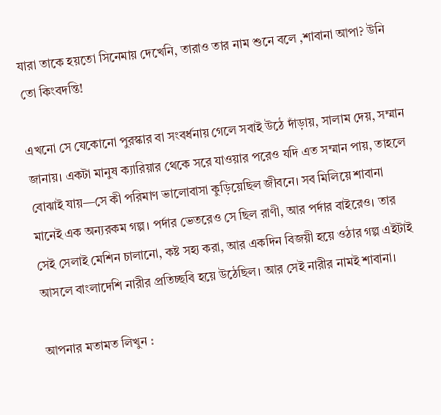যারা তাকে হয়তো সিনেমায় দেখেনি, তারাও তার নাম শুনে বলে ,শাবানা আপা? উনি তো কিংবদন্তি!

এখনো সে যেকোনো পুরস্কার বা সংবর্ধনায় গেলে সবাই উঠে দাঁড়ায়, সালাম দেয়, সম্মান জানায়। একটা মানুষ ক্যারিয়ার থেকে সরে যাওয়ার পরেও যদি এত সম্মান পায়, তাহলে বোঝাই যায়—সে কী পরিমাণ ভালোবাসা কুড়িয়েছিল জীবনে। সব মিলিয়ে শাবানা মানেই এক অন্যরকম গল্প। পর্দার ভেতরেও সে ছিল রাণী, আর পর্দার বাইরেও। তার সেই সেলাই মেশিন চালানো, কষ্ট সহ্য করা, আর একদিন বিজয়ী হয়ে ওঠার গল্প এইটাই আসলে বাংলাদেশি নারীর প্রতিচ্ছবি হয়ে উঠেছিল। আর সেই নারীর নামই শাবানা।

আপনার মতামত লিখুন :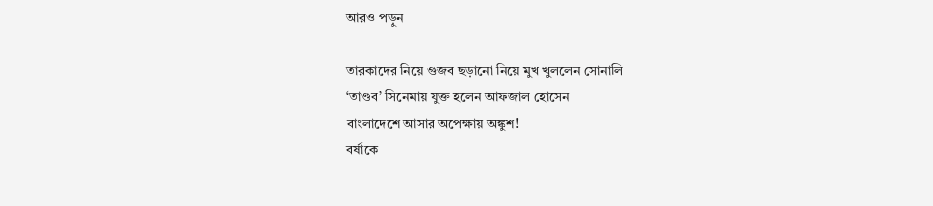আরও পড়ুন

তারকাদের নিয়ে গুজব ছড়ানো নিয়ে মুখ খুললেন সোনালি
‘তাণ্ডব’ সিনেমায় যুক্ত হলেন আফজাল হোসেন
বাংলাদেশে আসার অপেক্ষায় অঙ্কুশ!
বর্ষাকে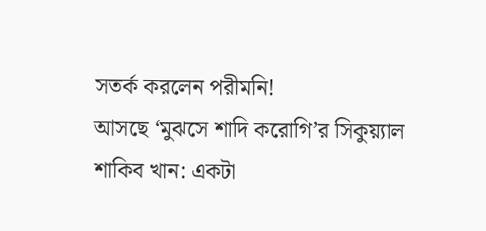সতর্ক করলেন পরীমনি!
আসছে ‘মুঝসে শাদি করোগি’র সিকুয়্যাল
শাকিব খান: একটা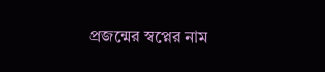প্রজন্মের স্বপ্নের নাম